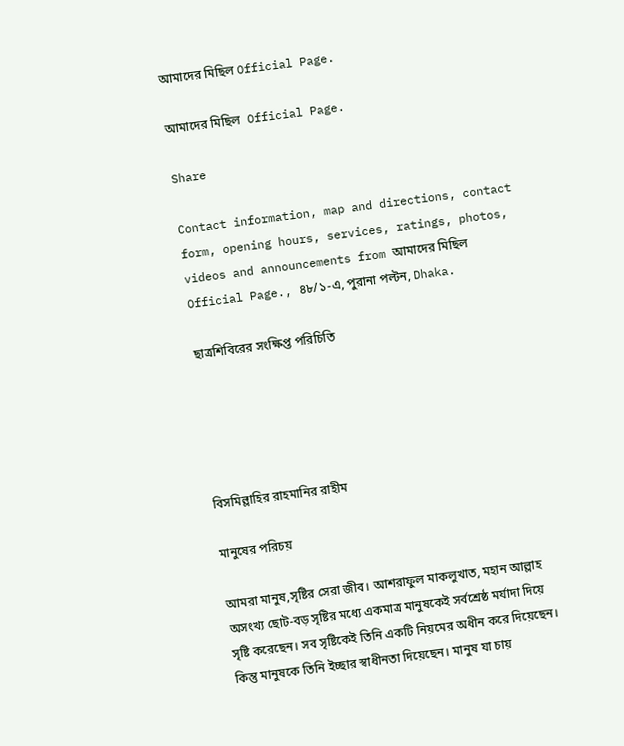আমাদের মিছিল Official Page.

আমাদের মিছিল  Official Page.

Share

Contact information, map and directions, contact form, opening hours, services, ratings, photos, videos and announcements from আমাদের মিছিল Official Page., ৪৮/১-এ, পুরানা পল্টন, Dhaka.

ছাত্রশিবিরের সংক্ষিপ্ত পরিচিতি





বিসমিল্লাহির রাহমানির রাহীম

মানুষের পরিচয়

আমরা মানুষ,সৃষ্টির সেরা জীব। আশরাফুল মাকলুখাত, মহান আল্লাহ অসংখ্য ছোট-বড় সৃষ্টির মধ্যে একমাত্র মানুষকেই সর্বশ্রেষ্ঠ মর্যাদা দিয়ে সৃষ্টি করেছেন। সব সৃষ্টিকেই তিনি একটি নিয়মের অধীন করে দিয়েছেন। কিন্তু মানুষকে তিনি ইচ্ছার স্বাধীনতা দিয়েছেন। মানুষ যা চায়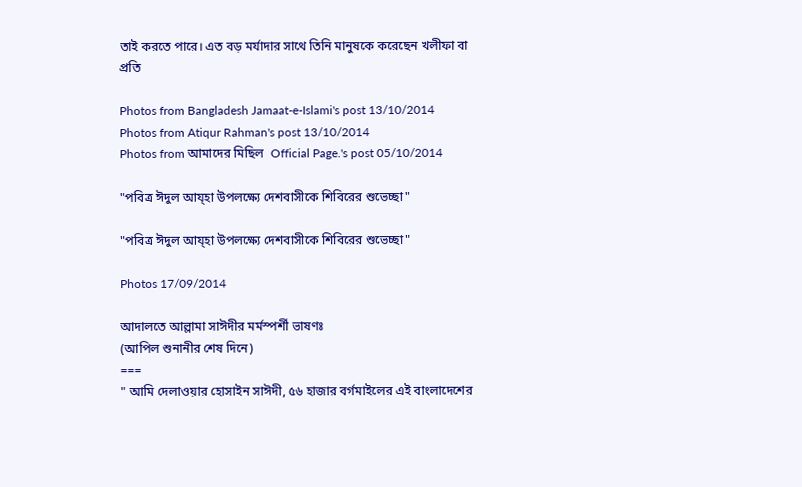তাই করতে পারে। এত বড় মর্যাদার সাথে তিনি মানুষকে করেছেন খলীফা বা প্রতি

Photos from Bangladesh Jamaat-e-Islami's post 13/10/2014
Photos from Atiqur Rahman's post 13/10/2014
Photos from আমাদের মিছিল  Official Page.'s post 05/10/2014

"পবিত্র ঈদুল আয্হা উপলক্ষ্যে দেশবাসীকে শিবিরের শুভেচ্ছা"

"পবিত্র ঈদুল আয্হা উপলক্ষ্যে দেশবাসীকে শিবিরের শুভেচ্ছা"

Photos 17/09/2014

আদালতে আল্লামা সাঈদীর মর্মস্পর্শী ভাষণঃ
(আপিল শুনানীর শেষ দিনে)
===
" আমি দেলাওয়ার হোসাইন সাঈদী, ৫৬ হাজার বর্গমাইলের এই বাংলাদেশের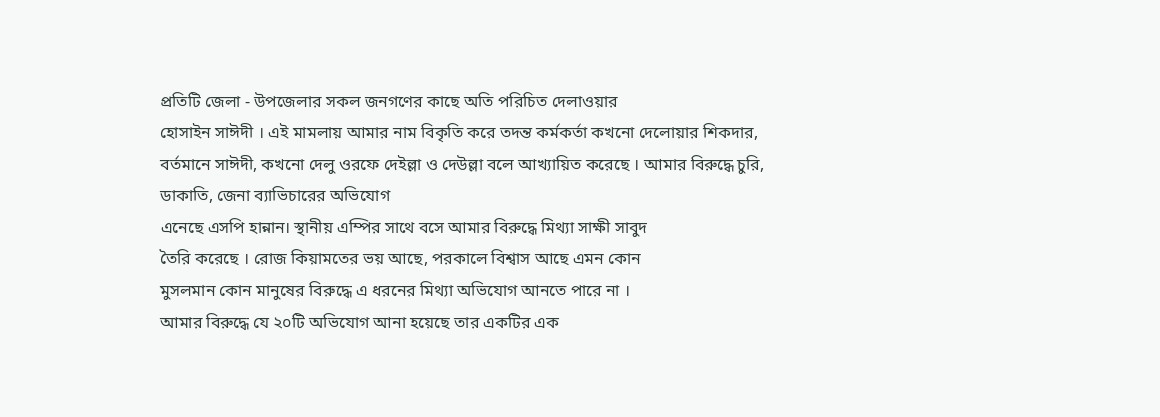প্রতিটি জেলা - উপজেলার সকল জনগণের কাছে অতি পরিচিত দেলাওয়ার
হোসাইন সাঈদী । এই মামলায় আমার নাম বিকৃতি করে তদন্ত কর্মকর্তা কখনো দেলোয়ার শিকদার, বর্তমানে সাঈদী, কখনো দেলু ওরফে দেইল্লা ও দেউল্লা বলে আখ্যায়িত করেছে । আমার বিরুদ্ধে চুরি, ডাকাতি, জেনা ব্যাভিচারের অভিযোগ
এনেছে এসপি হান্নান। স্থানীয় এম্পির সাথে বসে আমার বিরুদ্ধে মিথ্যা সাক্ষী সাবুদ
তৈরি করেছে । রোজ কিয়ামতের ভয় আছে, পরকালে বিশ্বাস আছে এমন কোন
মুসলমান কোন মানুষের বিরুদ্ধে এ ধরনের মিথ্যা অভিযোগ আনতে পারে না ।
আমার বিরুদ্ধে যে ২০টি অভিযোগ আনা হয়েছে তার একটির এক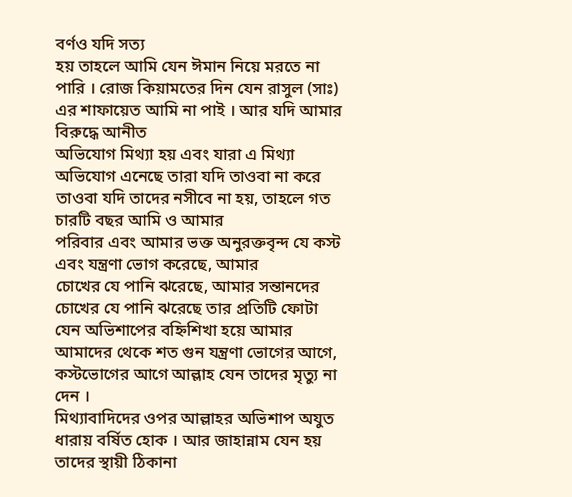বর্ণও যদি সত্য
হয় তাহলে আমি যেন ঈমান নিয়ে মরতে না পারি । রোজ কিয়ামতের দিন যেন রাসুল (সাঃ) এর শাফায়েত আমি না পাই । আর যদি আমার বিরুদ্ধে আনীত
অভিযোগ মিথ্যা হয় এবং যারা এ মিথ্যা অভিযোগ এনেছে তারা যদি তাওবা না করে তাওবা যদি তাদের নসীবে না হয়, তাহলে গত চারটি বছর আমি ও আমার
পরিবার এবং আমার ভক্ত অনুরক্তবৃন্দ যে কস্ট এবং যন্ত্রণা ভোগ করেছে, আমার
চোখের যে পানি ঝরেছে, আমার সন্তানদের চোখের যে পানি ঝরেছে তার প্রতিটি ফোটা যেন অভিশাপের বহ্নিশিখা হয়ে আমার আমাদের থেকে শত গুন যন্ত্রণা ভোগের আগে, কস্টভোগের আগে আল্লাহ যেন তাদের মৃত্যু না দেন ।
মিথ্যাবাদিদের ওপর আল্লাহর অভিশাপ অযুত ধারায় বর্ষিত হোক । আর জাহান্নাম যেন হয় তাদের স্থায়ী ঠিকানা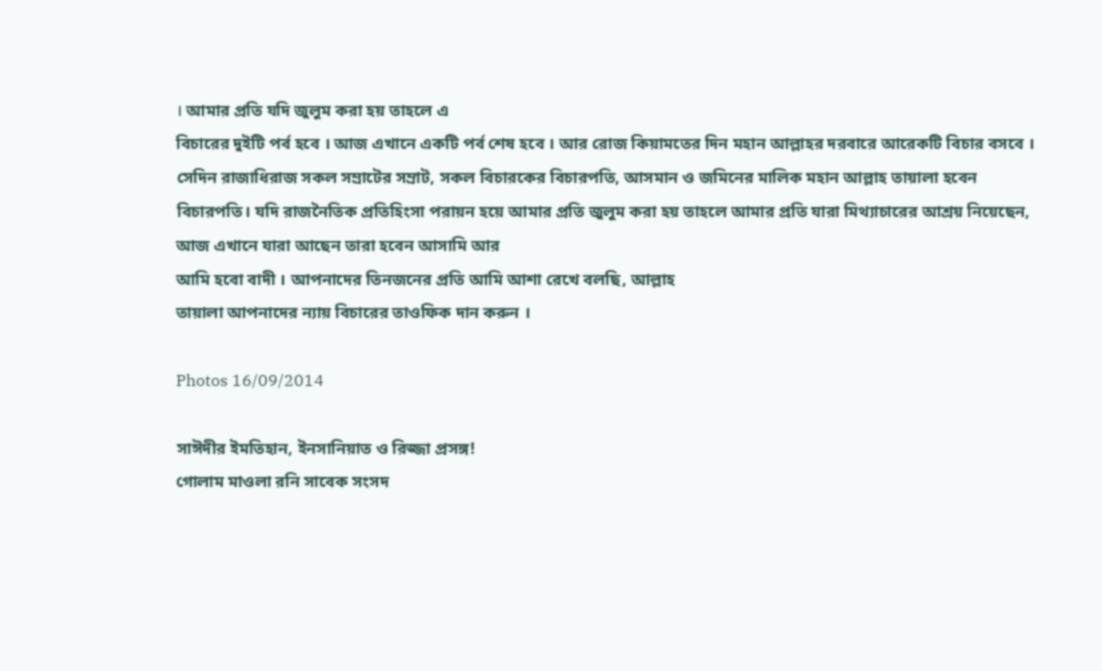। আমার প্রতি যদি জুলুম করা হয় তাহলে এ
বিচারের দুইটি পর্ব হবে । আজ এখানে একটি পর্ব শেষ হবে । আর রোজ কিয়ামতের দিন মহান আল্লাহর দরবারে আরেকটি বিচার বসবে । সেদিন রাজাধিরাজ সকল সম্রাটের সম্রাট, সকল বিচারকের বিচারপতি, আসমান ও জমিনের মালিক মহান আল্লাহ তায়ালা হবেন বিচারপতি। যদি রাজনৈতিক প্রতিহিংসা পরায়ন হয়ে আমার প্রতি জুলুম করা হয় তাহলে আমার প্রতি যারা মিথ্যাচারের আশ্রয় নিয়েছেন, আজ এখানে যারা আছেন তারা হবেন আসামি আর
আমি হবো বাদী । আপনাদের তিনজনের প্রতি আমি আশা রেখে বলছি, আল্লাহ
তায়ালা আপনাদের ন্যায় বিচারের তাওফিক দান করুন ।

Photos 16/09/2014

সাঈদীর ইমতিহান, ইনসানিয়াত ও রিজ্জা প্রসঙ্গ!
গোলাম মাওলা রনি সাবেক সংসদ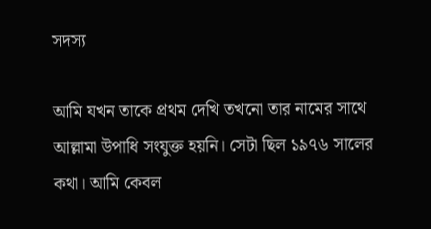সদস্য

আমি যখন তাকে প্রথম দেখি তখনো তার নামের সাথে আল্লামা উপাধি সংযুক্ত হয়নি। সেটা ছিল ১৯৭৬ সালের কথা। আমি কেবল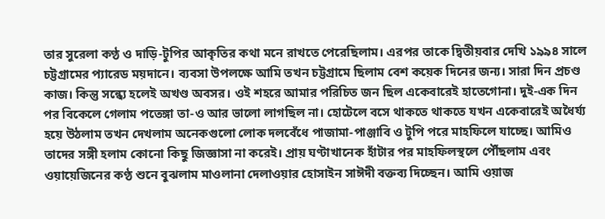তার সুরেলা কণ্ঠ ও দাড়ি-টুপির আকৃতির কথা মনে রাখতে পেরেছিলাম। এরপর তাকে দ্বিতীয়বার দেখি ১৯৯৪ সালে চট্টগ্রামের প্যারেড ময়দানে। ব্যবসা উপলক্ষে আমি তখন চট্টগ্রামে ছিলাম বেশ কয়েক দিনের জন্য। সারা দিন প্রচণ্ড কাজ। কিন্তু সন্ধ্যে হলেই অখণ্ড অবসর। ওই শহরে আমার পরিচিত জন ছিল একেবারেই হাতেগোনা। দুই-এক দিন পর বিকেলে গেলাম পতেঙ্গা তা-ও আর ভালো লাগছিল না। হোটেলে বসে থাকতে থাকতে যখন একেবারেই অধৈর্য্য হয়ে উঠলাম তখন দেখলাম অনেকগুলো লোক দলবেঁধে পাজামা-পাঞ্জাবি ও টুপি পরে মাহফিলে যাচ্ছে। আমিও তাদের সঙ্গী হলাম কোনো কিছু জিজ্ঞাসা না করেই। প্রায় ঘণ্টাখানেক হাঁটার পর মাহফিলস্থলে পৌঁছলাম এবং ওয়ায়েজিনের কণ্ঠ শুনে বুঝলাম মাওলানা দেলাওয়ার হোসাইন সাঈদী বক্তব্য দিচ্ছেন। আমি ওয়াজ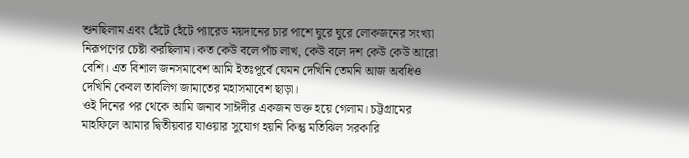শুনছিলাম এবং হেঁটে হেঁটে প্যারেড ময়দানের চার পাশে ঘুরে ঘুরে লোকজনের সংখ্যা নিরূপণের চেষ্টা করছিলাম। কত কেউ বলে পাঁচ লাখ, কেউ বলে দশ কেউ কেউ আরো বেশি। এত বিশাল জনসমাবেশ আমি ইতঃপূর্বে যেমন দেখিনি তেমনি আজ অবধিও দেখিনি কেবল তাবলিগ জামাতের মহাসমাবেশ ছাড়া।
ওই দিনের পর থেকে আমি জনাব সাঈদীর একজন ভক্ত হয়ে গেলাম। চট্টগ্রামের মাহফিলে আমার দ্বিতীয়বার যাওয়ার সুযোগ হয়নি কিন্তু মতিঝিল সরকারি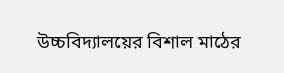উচ্চবিদ্যালয়ের বিশাল মাঠের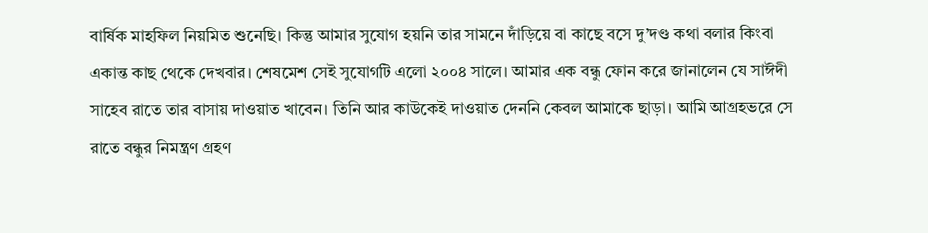বার্ষিক মাহফিল নিয়মিত শুনেছি। কিন্তু আমার সুযোগ হয়নি তার সামনে দাঁড়িয়ে বা কাছে বসে দু’দণ্ড কথা বলার কিংবা একান্ত কাছ থেকে দেখবার। শেষমেশ সেই সুযোগটি এলো ২০০৪ সালে। আমার এক বন্ধু ফোন করে জানালেন যে সাঈদী সাহেব রাতে তার বাসায় দাওয়াত খাবেন। তিনি আর কাউকেই দাওয়াত দেননি কেবল আমাকে ছাড়া। আমি আগ্রহভরে সে রাতে বন্ধুর নিমন্ত্রণ গ্রহণ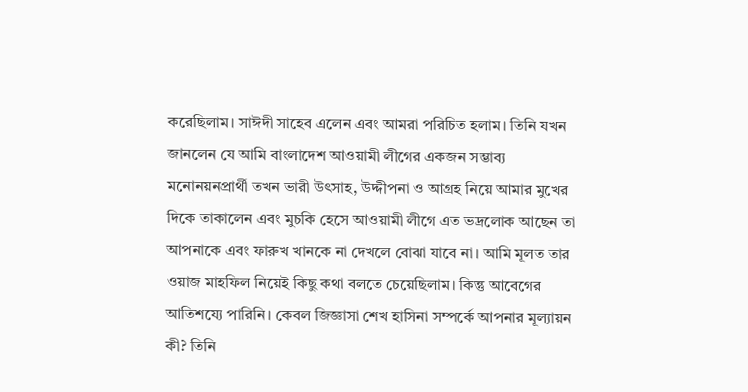করেছিলাম। সাঈদী সাহেব এলেন এবং আমরা পরিচিত হলাম। তিনি যখন জানলেন যে আমি বাংলাদেশ আওয়ামী লীগের একজন সম্ভাব্য মনোনয়নপ্রার্থী তখন ভারী উৎসাহ, উদ্দীপনা ও আগ্রহ নিয়ে আমার মুখের দিকে তাকালেন এবং মুচকি হেসে আওয়ামী লীগে এত ভদ্রলোক আছেন তা আপনাকে এবং ফারুখ খানকে না দেখলে বোঝা যাবে না। আমি মূলত তার ওয়াজ মাহফিল নিয়েই কিছু কথা বলতে চেয়েছিলাম। কিন্তু আবেগের আতিশয্যে পারিনি। কেবল জিজ্ঞাসা শেখ হাসিনা সম্পর্কে আপনার মূল্যায়ন কী? তিনি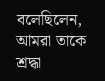বলেছিলেন, আমরা তাকে শ্রদ্ধা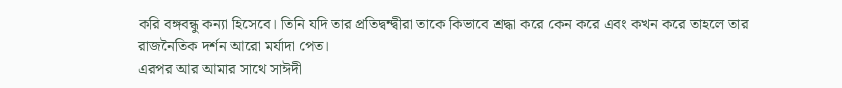করি বঙ্গবন্ধু কন্যা হিসেবে। তিনি যদি তার প্রতিদ্বন্দ্বীরা তাকে কিভাবে শ্রদ্ধা করে কেন করে এবং কখন করে তাহলে তার রাজনৈতিক দর্শন আরো মর্যাদা পেত।
এরপর আর আমার সাথে সাঈদী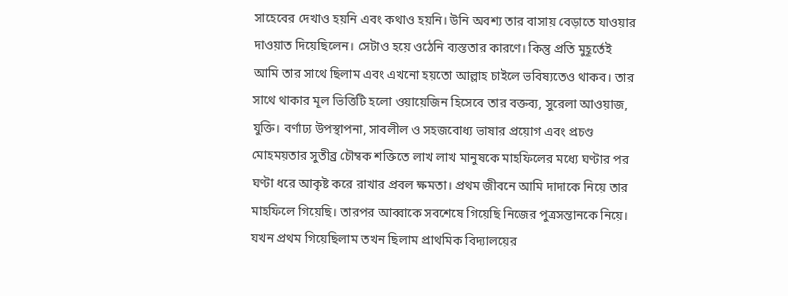সাহেবের দেখাও হয়নি এবং কথাও হয়নি। উনি অবশ্য তার বাসায় বেড়াতে যাওয়ার দাওয়াত দিয়েছিলেন। সেটাও হয়ে ওঠেনি ব্যস্ততার কারণে। কিন্তু প্রতি মুহূর্তেই আমি তার সাথে ছিলাম এবং এখনো হয়তো আল্লাহ চাইলে ভবিষ্যতেও থাকব। তার সাথে থাকার মূল ভিত্তিটি হলো ওয়ায়েজিন হিসেবে তার বক্তব্য, সুরেলা আওয়াজ, যুক্তি। বর্ণাঢ্য উপস্থাপনা, সাবলীল ও সহজবোধ্য ভাষার প্রয়োগ এবং প্রচণ্ড মোহময়তার সুতীব্র চৌম্বক শক্তিতে লাখ লাখ মানুষকে মাহফিলের মধ্যে ঘণ্টার পর ঘণ্টা ধরে আকৃষ্ট করে রাখার প্রবল ক্ষমতা। প্রথম জীবনে আমি দাদাকে নিয়ে তার মাহফিলে গিয়েছি। তারপর আব্বাকে সবশেষে গিয়েছি নিজের পুত্রসন্তানকে নিয়ে। যখন প্রথম গিয়েছিলাম তখন ছিলাম প্রাথমিক বিদ্যালয়ের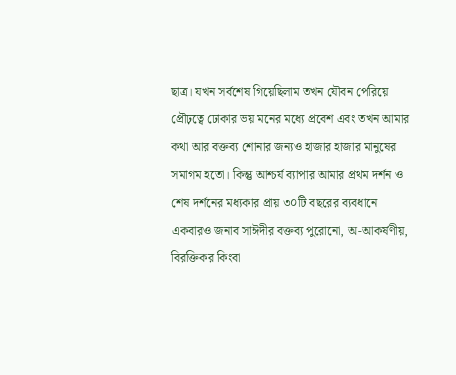ছাত্র। যখন সর্বশেষ গিয়েছিলাম তখন যৌবন পেরিয়ে প্রৌঢ়ত্বে ঢোকার ভয় মনের মধ্যে প্রবেশ এবং তখন আমার কথা আর বক্তব্য শোনার জন্যও হাজার হাজার মানুষের সমাগম হতো। কিন্তু আশ্চর্য ব্যাপার আমার প্রথম দর্শন ও শেষ দর্শনের মধ্যকার প্রায় ৩০টি বছরের ব্যবধানে একবারও জনাব সাঈদীর বক্তব্য পুরোনো, অ-আকর্ষণীয়, বিরক্তিকর কিংবা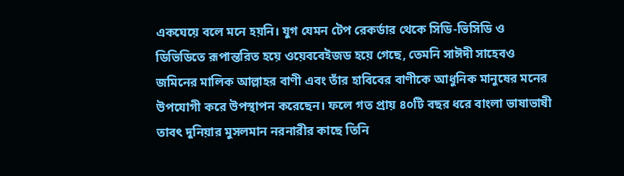একঘেয়ে বলে মনে হয়নি। যুগ যেমন টেপ রেকর্ডার থেকে সিডি-ভিসিডি ও ডিভিডিতে রূপান্তরিত হয়ে ওয়েববেইজড হয়ে গেছে, তেমনি সাঈদী সাহেবও জমিনের মালিক আল্লাহর বাণী এবং তাঁর হাবিবের বাণীকে আধুনিক মানুষের মনের উপযোগী করে উপস্থাপন করেছেন। ফলে গত প্রায় ৪০টি বছর ধরে বাংলা ভাষাভাষী তাবৎ দুনিয়ার মুসলমান নরনারীর কাছে তিনি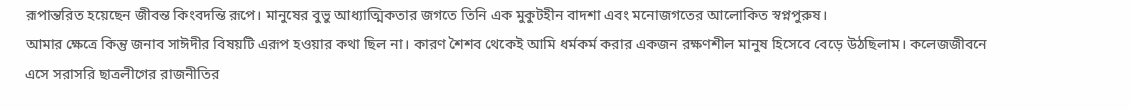রূপান্তরিত হয়েছেন জীবন্ত কিংবদন্তি রূপে। মানুষের বুভু আধ্যাত্মিকতার জগতে তিনি এক মুকুটহীন বাদশা এবং মনোজগতের আলোকিত স্বপ্নপুরুষ।
আমার ক্ষেত্রে কিন্তু জনাব সাঈদীর বিষয়টি এরূপ হওয়ার কথা ছিল না। কারণ শৈশব থেকেই আমি ধর্মকর্ম করার একজন রক্ষণশীল মানুষ হিসেবে বেড়ে উঠছিলাম। কলেজজীবনে এসে সরাসরি ছাত্রলীগের রাজনীতির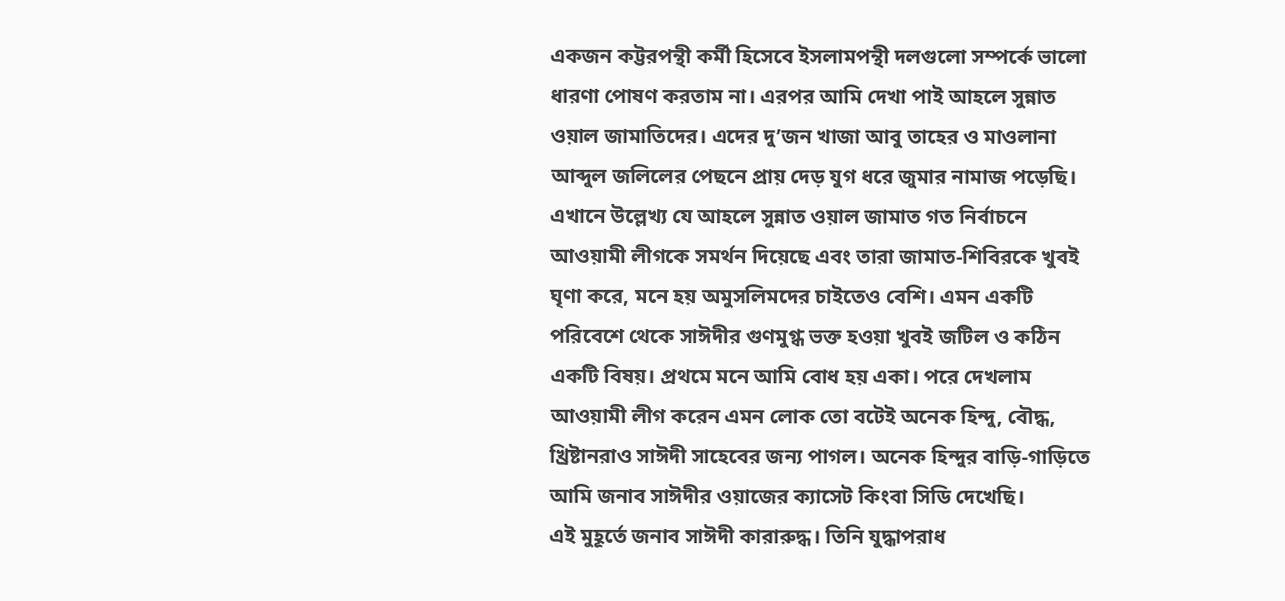একজন কট্টরপন্থী কর্মী হিসেবে ইসলামপন্থী দলগুলো সম্পর্কে ভালো ধারণা পোষণ করতাম না। এরপর আমি দেখা পাই আহলে সুন্নাত ওয়াল জামাতিদের। এদের দু’জন খাজা আবু তাহের ও মাওলানা আব্দুল জলিলের পেছনে প্রায় দেড় যুগ ধরে জুমার নামাজ পড়েছি। এখানে উল্লেখ্য যে আহলে সুন্নাত ওয়াল জামাত গত নির্বাচনে আওয়ামী লীগকে সমর্থন দিয়েছে এবং তারা জামাত-শিবিরকে খুবই ঘৃণা করে, মনে হয় অমুসলিমদের চাইতেও বেশি। এমন একটি পরিবেশে থেকে সাঈদীর গুণমুগ্ধ ভক্ত হওয়া খুবই জটিল ও কঠিন একটি বিষয়। প্রথমে মনে আমি বোধ হয় একা। পরে দেখলাম আওয়ামী লীগ করেন এমন লোক তো বটেই অনেক হিন্দু, বৌদ্ধ, খ্রিষ্টানরাও সাঈদী সাহেবের জন্য পাগল। অনেক হিন্দুর বাড়ি-গাড়িতে আমি জনাব সাঈদীর ওয়াজের ক্যাসেট কিংবা সিডি দেখেছি।
এই মুহূর্তে জনাব সাঈদী কারারুদ্ধ। তিনি যুদ্ধাপরাধ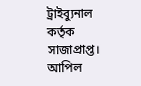ট্রাইব্যুনাল কর্তৃক সাজাপ্রাপ্ত। আপিল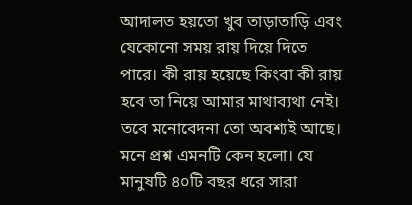আদালত হয়তো খুব তাড়াতাড়ি এবং যেকোনো সময় রায় দিয়ে দিতে পারে। কী রায় হয়েছে কিংবা কী রায় হবে তা নিয়ে আমার মাথাব্যথা নেই। তবে মনোবেদনা তো অবশ্যই আছে। মনে প্রশ্ন এমনটি কেন হলো। যে মানুষটি ৪০টি বছর ধরে সারা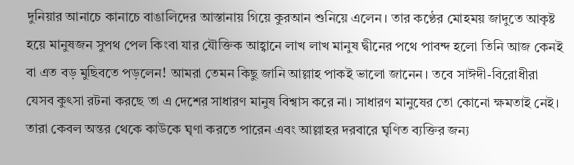দুনিয়ার আনাচে কানাচে বাঙালিদের আস্তানায় গিয়ে কুরআন শুনিয়ে এলেন। তার কণ্ঠের মোহময় জাদুতে আকৃষ্ট হয়ে মানুষজন সুপথ পেল কিংবা যার যৌক্তিক আহ্বানে লাখ লাখ মানুষ দ্বীনের পথে পাবন্দ হলো তিনি আজ কেনই বা এত বড় মুছিবতে পড়লেন! আমরা তেমন কিছু জানি আল্লাহ পাকই ভালো জানেন। তবে সাঈদী-বিরোধীরা যেসব কুৎসা রটনা করছে তা এ দেশের সাধারণ মানুষ বিশ্বাস করে না। সাধারণ মানুষের তো কোনো ক্ষমতাই নেই। তারা কেবল অন্তর থেকে কাউকে ঘৃণা করতে পারেন এবং আল্লাহর দরবারে ঘৃণিত ব্যক্তির জন্য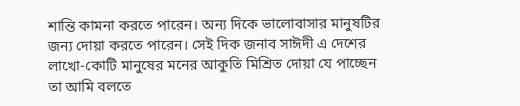শান্তি কামনা করতে পারেন। অন্য দিকে ভালোবাসার মানুষটির জন্য দোয়া করতে পারেন। সেই দিক জনাব সাঈদী এ দেশের লাখো-কোটি মানুষের মনের আকুতি মিশ্রিত দোয়া যে পাচ্ছেন তা আমি বলতে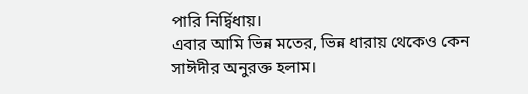পারি নির্দ্বিধায়।
এবার আমি ভিন্ন মতের, ভিন্ন ধারায় থেকেও কেন সাঈদীর অনুরক্ত হলাম।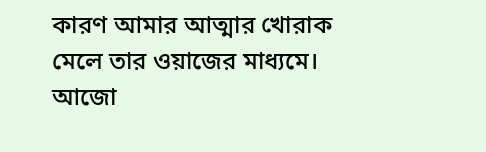কারণ আমার আত্মার খোরাক মেলে তার ওয়াজের মাধ্যমে। আজো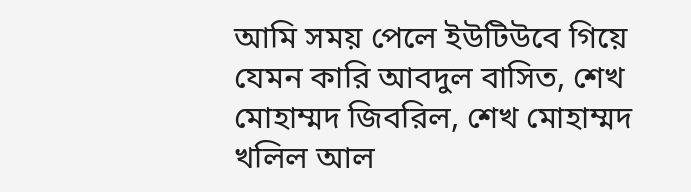আমি সময় পেলে ইউটিউবে গিয়ে যেমন কারি আবদুল বাসিত, শেখ মোহাম্মদ জিবরিল, শেখ মোহাম্মদ খলিল আল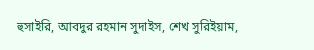হুসাইরি, আবদুর রহমান সুদাইস, শেখ সুরিইয়াম,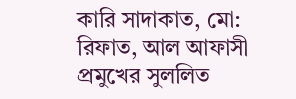কারি সাদাকাত, মো: রিফাত, আল আফাসী প্রমুখের সুললিত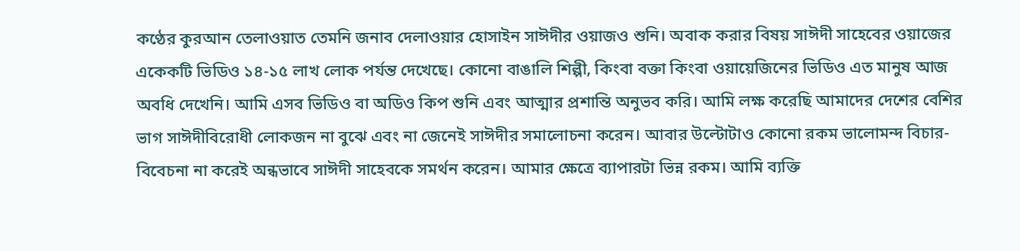কণ্ঠের কুরআন তেলাওয়াত তেমনি জনাব দেলাওয়ার হোসাইন সাঈদীর ওয়াজও শুনি। অবাক করার বিষয় সাঈদী সাহেবের ওয়াজের একেকটি ভিডিও ১৪-১৫ লাখ লোক পর্যন্ত দেখেছে। কোনো বাঙালি শিল্পী, কিংবা বক্তা কিংবা ওয়ায়েজিনের ভিডিও এত মানুষ আজ অবধি দেখেনি। আমি এসব ভিডিও বা অডিও কিপ শুনি এবং আত্মার প্রশান্তি অনুভব করি। আমি লক্ষ করেছি আমাদের দেশের বেশির ভাগ সাঈদীবিরোধী লোকজন না বুঝে এবং না জেনেই সাঈদীর সমালোচনা করেন। আবার উল্টোটাও কোনো রকম ভালোমন্দ বিচার-বিবেচনা না করেই অন্ধভাবে সাঈদী সাহেবকে সমর্থন করেন। আমার ক্ষেত্রে ব্যাপারটা ভিন্ন রকম। আমি ব্যক্তি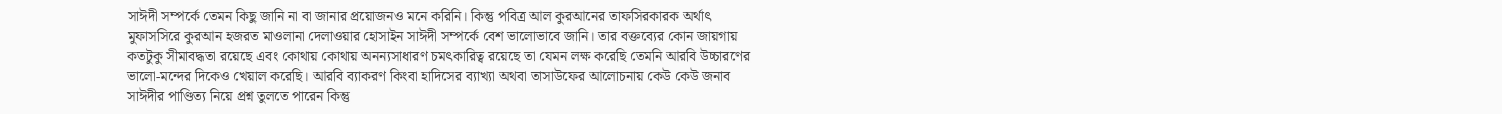সাঈদী সম্পর্কে তেমন কিছু জানি না বা জানার প্রয়োজনও মনে করিনি। কিন্তু পবিত্র আল কুরআনের তাফসিরকারক অর্থাৎ মুফাসসিরে কুরআন হজরত মাওলানা দেলাওয়ার হোসাইন সাঈদী সম্পর্কে বেশ ভালোভাবে জানি। তার বক্তব্যের কোন জায়গায় কতটুকু সীমাবদ্ধতা রয়েছে এবং কোথায় কোথায় অনন্যসাধারণ চমৎকারিত্ব রয়েছে তা যেমন লক্ষ করেছি তেমনি আরবি উচ্চারণের ভালো-মন্দের দিকেও খেয়াল করেছি। আরবি ব্যাকরণ কিংবা হাদিসের ব্যাখ্যা অথবা তাসাউফের আলোচনায় কেউ কেউ জনাব সাঈদীর পাণ্ডিত্য নিয়ে প্রশ্ন তুলতে পারেন কিন্তু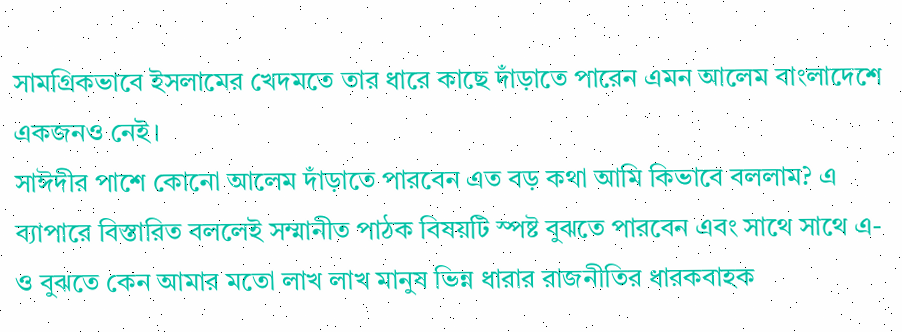সামগ্রিকভাবে ইসলামের খেদমতে তার ধারে কাছে দাঁড়াতে পারেন এমন আলেম বাংলাদেশে একজনও নেই।
সাঈদীর পাশে কোনো আলেম দাঁড়াতে পারবেন এত বড় কথা আমি কিভাবে বললাম? এ ব্যাপারে বিস্তারিত বললেই সম্মানীত পাঠক বিষয়টি স্পষ্ট বুঝতে পারবেন এবং সাথে সাথে এ-ও বুঝতে কেন আমার মতো লাখ লাখ মানুষ ভিন্ন ধারার রাজনীতির ধারকবাহক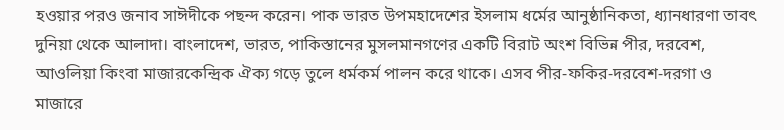হওয়ার পরও জনাব সাঈদীকে পছন্দ করেন। পাক ভারত উপমহাদেশের ইসলাম ধর্মের আনুষ্ঠানিকতা, ধ্যানধারণা তাবৎ দুনিয়া থেকে আলাদা। বাংলাদেশ, ভারত, পাকিস্তানের মুসলমানগণের একটি বিরাট অংশ বিভিন্ন পীর, দরবেশ, আওলিয়া কিংবা মাজারকেন্দ্রিক ঐক্য গড়ে তুলে ধর্মকর্ম পালন করে থাকে। এসব পীর-ফকির-দরবেশ-দরগা ও মাজারে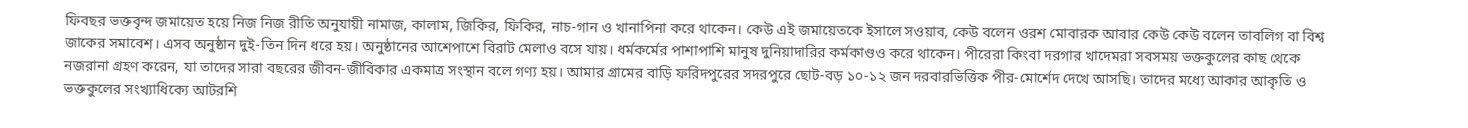ফিবছর ভক্তবৃন্দ জমায়েত হয়ে নিজ নিজ রীতি অনুযায়ী নামাজ, কালাম, জিকির, ফিকির, নাচ-গান ও খানাপিনা করে থাকেন। কেউ এই জমায়েতকে ইসালে সওয়াব, কেউ বলেন ওরশ মোবারক আবার কেউ কেউ বলেন তাবলিগ বা বিশ্ব জাকের সমাবেশ। এসব অনুষ্ঠান দুই-তিন দিন ধরে হয়। অনুষ্ঠানের আশেপাশে বিরাট মেলাও বসে যায়। ধর্মকর্মের পাশাপাশি মানুষ দুনিয়াদারির কর্মকাণ্ডও করে থাকেন। পীরেরা কিংবা দরগার খাদেমরা সবসময় ভক্তকুলের কাছ থেকে নজরানা গ্রহণ করেন, যা তাদের সারা বছরের জীবন-জীবিকার একমাত্র সংস্থান বলে গণ্য হয়। আমার গ্রামের বাড়ি ফরিদপুরের সদরপুরে ছোট-বড় ১০-১২ জন দরবারভিত্তিক পীর-মোর্শেদ দেখে আসছি। তাদের মধ্যে আকার আকৃতি ও ভক্তকুলের সংখ্যাধিক্যে আটরশি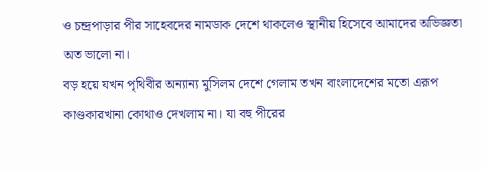ও চন্দ্রপাড়ার পীর সাহেবদের নামডাক দেশে থাকলেও স্থানীয় হিসেবে আমাদের অভিজ্ঞতা অত ভালো না।
বড় হয়ে যখন পৃথিবীর অন্যান্য মুসিলম দেশে গেলাম তখন বাংলাদেশের মতো এরূপ কাণ্ডকারখানা কোথাও দেখলাম না। যা বহু পীরের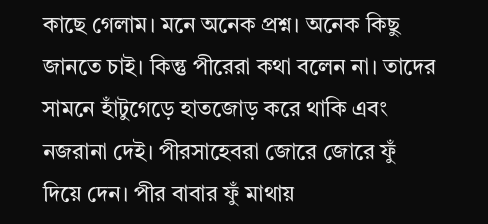কাছে গেলাম। মনে অনেক প্রশ্ন। অনেক কিছু জানতে চাই। কিন্তু পীরেরা কথা বলেন না। তাদের সামনে হাঁটুগেড়ে হাতজোড় করে থাকি এবং নজরানা দেই। পীরসাহেবরা জোরে জোরে ফুঁ দিয়ে দেন। পীর বাবার ফুঁ মাথায়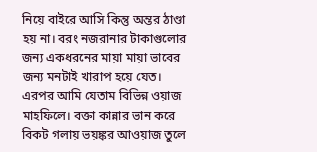নিয়ে বাইরে আসি কিন্তু অন্তর ঠাণ্ডা হয় না। বরং নজরানার টাকাগুলোর জন্য একধরনের মায়া মায়া ভাবের জন্য মনটাই খারাপ হয়ে যেত। এরপর আমি যেতাম বিভিন্ন ওয়াজ মাহফিলে। বক্তা কান্নার ভান করে বিকট গলায় ভয়ঙ্কর আওয়াজ তুলে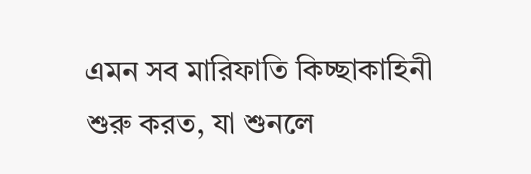এমন সব মারিফাতি কিচ্ছাকাহিনী শুরু করত, যা শুনলে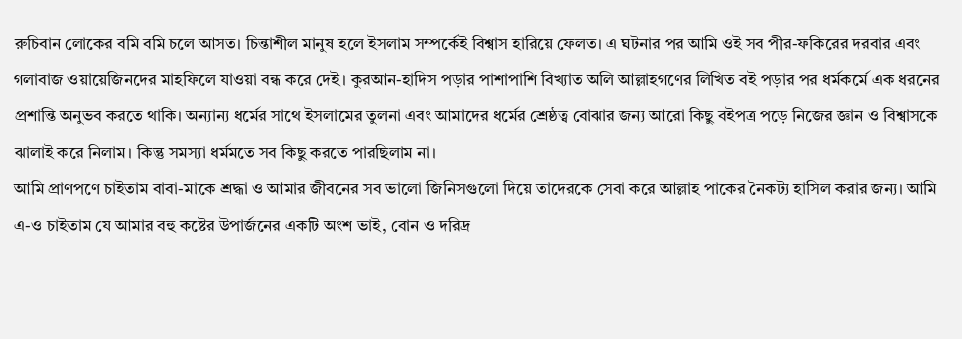রুচিবান লোকের বমি বমি চলে আসত। চিন্তাশীল মানুষ হলে ইসলাম সম্পর্কেই বিশ্বাস হারিয়ে ফেলত। এ ঘটনার পর আমি ওই সব পীর-ফকিরের দরবার এবং গলাবাজ ওয়ায়েজিনদের মাহফিলে যাওয়া বন্ধ করে দেই। কুরআন-হাদিস পড়ার পাশাপাশি বিখ্যাত অলি আল্লাহগণের লিখিত বই পড়ার পর ধর্মকর্মে এক ধরনের প্রশান্তি অনুভব করতে থাকি। অন্যান্য ধর্মের সাথে ইসলামের তুলনা এবং আমাদের ধর্মের শ্রেষ্ঠত্ব বোঝার জন্য আরো কিছু বইপত্র পড়ে নিজের জ্ঞান ও বিশ্বাসকে ঝালাই করে নিলাম। কিন্তু সমস্যা ধর্মমতে সব কিছু করতে পারছিলাম না।
আমি প্রাণপণে চাইতাম বাবা-মাকে শ্রদ্ধা ও আমার জীবনের সব ভালো জিনিসগুলো দিয়ে তাদেরকে সেবা করে আল্লাহ পাকের নৈকট্য হাসিল করার জন্য। আমি এ-ও চাইতাম যে আমার বহু কষ্টের উপার্জনের একটি অংশ ভাই, বোন ও দরিদ্র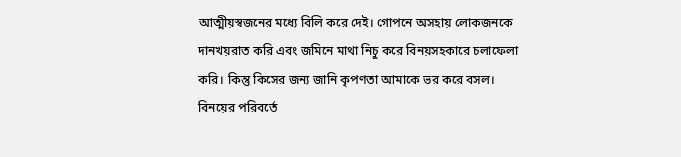আত্মীয়স্বজনের মধ্যে বিলি করে দেই। গোপনে অসহায় লোকজনকে দানখয়রাত করি এবং জমিনে মাথা নিচু করে বিনয়সহকারে চলাফেলা করি। কিন্তু কিসের জন্য জানি কৃপণতা আমাকে ভর করে বসল। বিনয়ের পরিবর্তে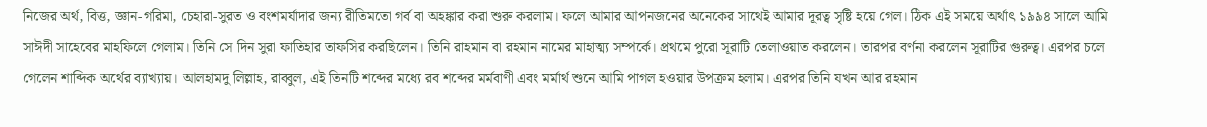নিজের অর্থ, বিত্ত, জ্ঞান-গরিমা, চেহারা-সুরত ও বংশমর্যাদার জন্য রীতিমতো গর্ব বা অহঙ্কার করা শুরু করলাম। ফলে আমার আপনজনের অনেকের সাথেই আমার দূরত্ব সৃষ্টি হয়ে গেল। ঠিক এই সময়ে অর্থাৎ ১৯৯৪ সালে আমি সাঈদী সাহেবের মাহফিলে গেলাম। তিনি সে দিন সুরা ফাতিহার তাফসির করছিলেন। তিনি রাহমান বা রহমান নামের মাহাত্ম্য সম্পর্কে। প্রথমে পুরো সূরাটি তেলাওয়াত করলেন। তারপর বর্ণনা করলেন সূরাটির গুরুত্ব। এরপর চলে গেলেন শাব্দিক অর্থের ব্যাখ্যায়। আলহামদু লিল্লাহ, রাব্বুল, এই তিনটি শব্দের মধ্যে রব শব্দের মর্মবাণী এবং মর্মার্থ শুনে আমি পাগল হওয়ার উপক্রম হলাম। এরপর তিনি যখন আর রহমান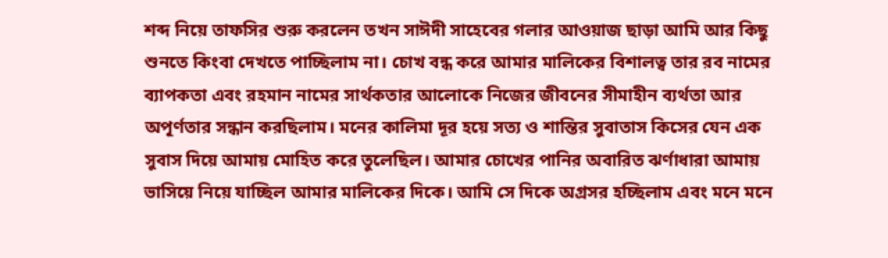শব্দ নিয়ে তাফসির শুরু করলেন তখন সাঈদী সাহেবের গলার আওয়াজ ছাড়া আমি আর কিছু শুনতে কিংবা দেখতে পাচ্ছিলাম না। চোখ বন্ধ করে আমার মালিকের বিশালত্ব তার রব নামের ব্যাপকতা এবং রহমান নামের সার্থকতার আলোকে নিজের জীবনের সীমাহীন ব্যর্থতা আর অপূর্ণতার সন্ধান করছিলাম। মনের কালিমা দূর হয়ে সত্য ও শান্তির সুবাতাস কিসের যেন এক সুবাস দিয়ে আমায় মোহিত করে তুলেছিল। আমার চোখের পানির অবারিত ঝর্ণাধারা আমায় ভাসিয়ে নিয়ে যাচ্ছিল আমার মালিকের দিকে। আমি সে দিকে অগ্রসর হচ্ছিলাম এবং মনে মনে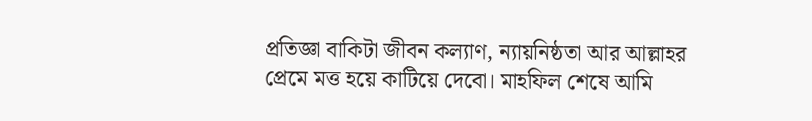প্রতিজ্ঞা বাকিটা জীবন কল্যাণ, ন্যায়নিষ্ঠতা আর আল্লাহর প্রেমে মত্ত হয়ে কাটিয়ে দেবো। মাহফিল শেষে আমি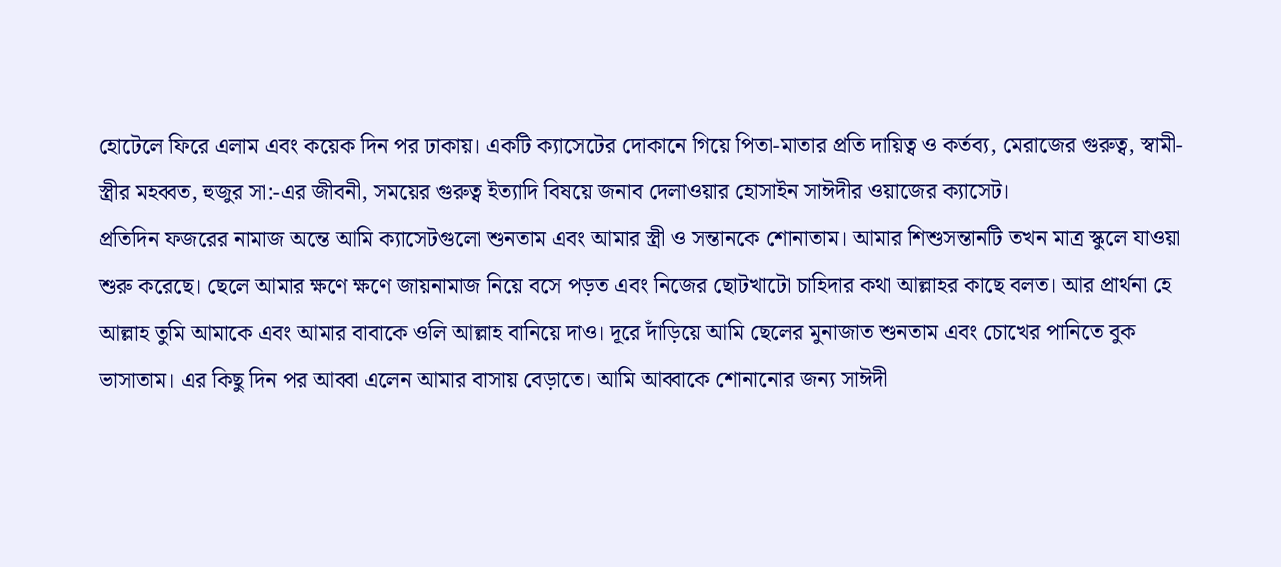হোটেলে ফিরে এলাম এবং কয়েক দিন পর ঢাকায়। একটি ক্যাসেটের দোকানে গিয়ে পিতা-মাতার প্রতি দায়িত্ব ও কর্তব্য, মেরাজের গুরুত্ব, স্বামী-স্ত্রীর মহব্বত, হুজুর সা:-এর জীবনী, সময়ের গুরুত্ব ইত্যাদি বিষয়ে জনাব দেলাওয়ার হোসাইন সাঈদীর ওয়াজের ক্যাসেট।
প্রতিদিন ফজরের নামাজ অন্তে আমি ক্যাসেটগুলো শুনতাম এবং আমার স্ত্রী ও সন্তানকে শোনাতাম। আমার শিশুসন্তানটি তখন মাত্র স্কুলে যাওয়া শুরু করেছে। ছেলে আমার ক্ষণে ক্ষণে জায়নামাজ নিয়ে বসে পড়ত এবং নিজের ছোটখাটো চাহিদার কথা আল্লাহর কাছে বলত। আর প্রার্থনা হে আল্লাহ তুমি আমাকে এবং আমার বাবাকে ওলি আল্লাহ বানিয়ে দাও। দূরে দাঁড়িয়ে আমি ছেলের মুনাজাত শুনতাম এবং চোখের পানিতে বুক ভাসাতাম। এর কিছু দিন পর আব্বা এলেন আমার বাসায় বেড়াতে। আমি আব্বাকে শোনানোর জন্য সাঈদী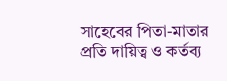সাহেবের পিতা-মাতার প্রতি দায়িত্ব ও কর্তব্য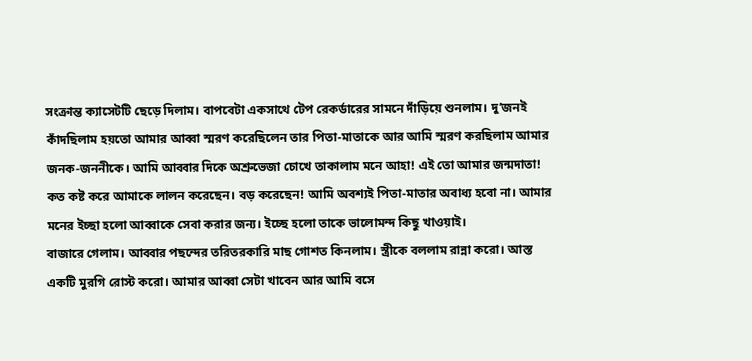সংক্রান্ত ক্যাসেটটি ছেড়ে দিলাম। বাপবেটা একসাথে টেপ রেকর্ডারের সামনে দাঁড়িয়ে শুনলাম। দু’জনই কাঁদছিলাম হয়তো আমার আব্বা স্মরণ করেছিলেন তার পিতা-মাতাকে আর আমি স্মরণ করছিলাম আমার জনক-জননীকে। আমি আব্বার দিকে অশ্রুভেজা চোখে তাকালাম মনে আহা! এই তো আমার জন্মদাতা! কত কষ্ট করে আমাকে লালন করেছেন। বড় করেছেন! আমি অবশ্যই পিতা-মাতার অবাধ্য হবো না। আমার মনের ইচ্ছা হলো আব্বাকে সেবা করার জন্য। ইচ্ছে হলো তাকে ভালোমন্দ কিছু খাওয়াই।
বাজারে গেলাম। আব্বার পছন্দের তরিতরকারি মাছ গোশত কিনলাম। স্ত্রীকে বললাম রান্না করো। আস্ত একটি মুরগি রোস্ট করো। আমার আব্বা সেটা খাবেন আর আমি বসে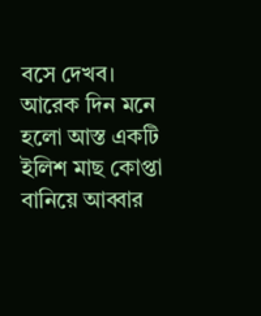বসে দেখব। আরেক দিন মনে হলো আস্ত একটি ইলিশ মাছ কোপ্তা বানিয়ে আব্বার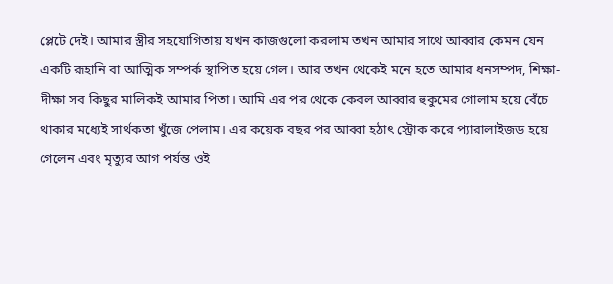প্লেটে দেই। আমার স্ত্রীর সহযোগিতায় যখন কাজগুলো করলাম তখন আমার সাথে আব্বার কেমন যেন একটি রূহানি বা আত্মিক সম্পর্ক স্থাপিত হয়ে গেল। আর তখন থেকেই মনে হতে আমার ধনসম্পদ, শিক্ষা-দীক্ষা সব কিছুর মালিকই আমার পিতা। আমি এর পর থেকে কেবল আব্বার হুকুমের গোলাম হয়ে বেঁচে থাকার মধ্যেই সার্থকতা খুঁজে পেলাম। এর কয়েক বছর পর আব্বা হঠাৎ স্ট্রোক করে প্যারালাইজড হয়ে গেলেন এবং মৃত্যুর আগ পর্যন্ত ওই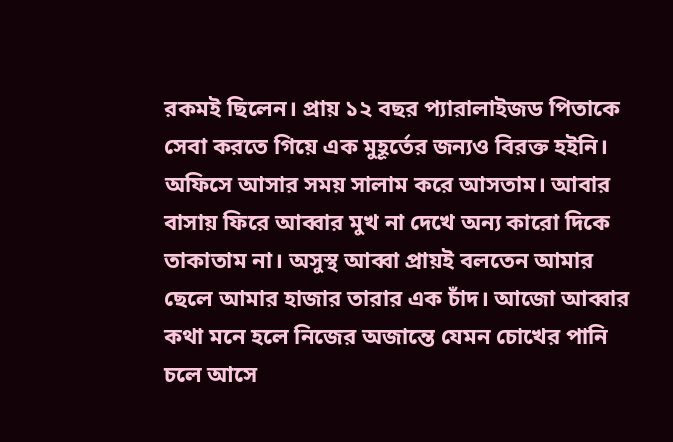রকমই ছিলেন। প্রায় ১২ বছর প্যারালাইজড পিতাকে সেবা করতে গিয়ে এক মুহূর্তের জন্যও বিরক্ত হইনি। অফিসে আসার সময় সালাম করে আসতাম। আবার বাসায় ফিরে আব্বার মুখ না দেখে অন্য কারো দিকে তাকাতাম না। অসুস্থ আব্বা প্রায়ই বলতেন আমার ছেলে আমার হাজার তারার এক চাঁদ। আজো আব্বার কথা মনে হলে নিজের অজান্তে যেমন চোখের পানি চলে আসে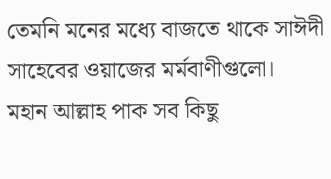তেমনি মনের মধ্যে বাজতে থাকে সাঈদী সাহেবের ওয়াজের মর্মবাণীগুলো।
মহান আল্লাহ পাক সব কিছু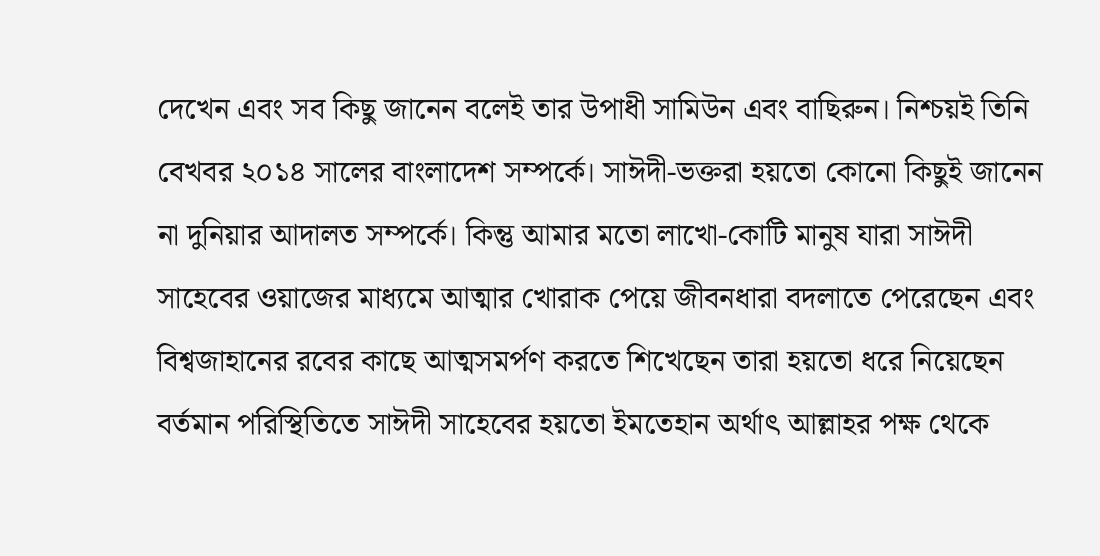দেখেন এবং সব কিছু জানেন বলেই তার উপাধী সামিউন এবং বাছিরুন। নিশ্চয়ই তিনি বেখবর ২০১৪ সালের বাংলাদেশ সম্পর্কে। সাঈদী-ভক্তরা হয়তো কোনো কিছুই জানেন না দুনিয়ার আদালত সম্পর্কে। কিন্তু আমার মতো লাখো-কোটি মানুষ যারা সাঈদী সাহেবের ওয়াজের মাধ্যমে আত্মার খোরাক পেয়ে জীবনধারা বদলাতে পেরেছেন এবং বিশ্বজাহানের রবের কাছে আত্মসমর্পণ করতে শিখেছেন তারা হয়তো ধরে নিয়েছেন বর্তমান পরিস্থিতিতে সাঈদী সাহেবের হয়তো ইমতেহান অর্থাৎ আল্লাহর পক্ষ থেকে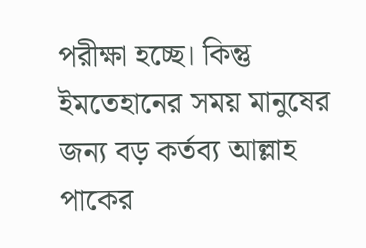পরীক্ষা হচ্ছে। কিন্তু ইমতেহানের সময় মানুষের জন্য বড় কর্তব্য আল্লাহ পাকের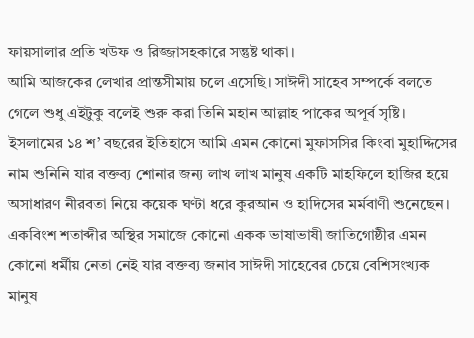ফায়সালার প্রতি খউফ ও রিজ্জাসহকারে সন্তুষ্ট থাকা।
আমি আজকের লেখার প্রান্তসীমায় চলে এসেছি। সাঈদী সাহেব সম্পর্কে বলতে গেলে শুধু এইটুকু বলেই শুরু করা তিনি মহান আল্লাহ পাকের অপূর্ব সৃষ্টি। ইসলামের ১৪ শ’ বছরের ইতিহাসে আমি এমন কোনো মুফাসসির কিংবা মুহাদ্দিসের নাম শুনিনি যার বক্তব্য শোনার জন্য লাখ লাখ মানুষ একটি মাহফিলে হাজির হয়ে অসাধারণ নীরবতা নিয়ে কয়েক ঘণ্টা ধরে কুরআন ও হাদিসের মর্মবাণী শুনেছেন। একবিংশ শতাব্দীর অস্থির সমাজে কোনো একক ভাষাভাষী জাতিগোষ্ঠীর এমন কোনো ধর্মীয় নেতা নেই যার বক্তব্য জনাব সাঈদী সাহেবের চেয়ে বেশিসংখ্যক মানুষ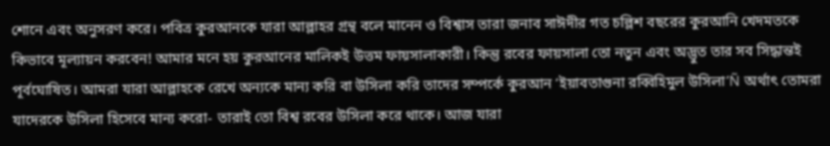শোনে এবং অনুসরণ করে। পবিত্র কুরআনকে যারা আল্লাহর গ্রন্থ বলে মানেন ও বিশ্বাস তারা জনাব সাঈদীর গত চল্লিশ বছরের কুরআনি খেদমতকে কিভাবে মূল্যায়ন করবেন! আমার মনে হয় কুরআনের মালিকই উত্তম ফায়সালাকারী। কিন্তু রবের ফায়সালা তো নতুন এবং অদ্ভুত তার সব সিদ্ধান্তই পূর্বঘোষিত। আমরা যারা আল্লাহকে রেখে অন্যকে মান্য করি বা উসিলা করি তাদের সম্পর্কে কুরআন ‘ইয়াবতাগুনা রব্বিহিমুল উসিলা’Ñ অর্থাৎ তোমরা যাদেরকে উসিলা হিসেবে মান্য করো- তারাই তো বিশ্ব রবের উসিলা করে থাকে। আজ যারা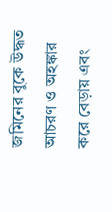জমিনের বুকে উদ্ধত আচরণ ও অহঙ্কার করে বেড়ায় এবং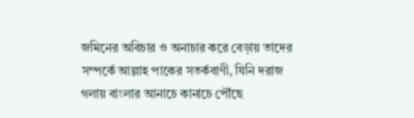জমিনের অবিচার ও অনাচার করে বেড়ায় তাদের সম্পর্কে আল্লাহ পাকের সতর্কবাণী, যিনি দরাজ গলায় বাংলার আনাচে কানাচে পৌঁছে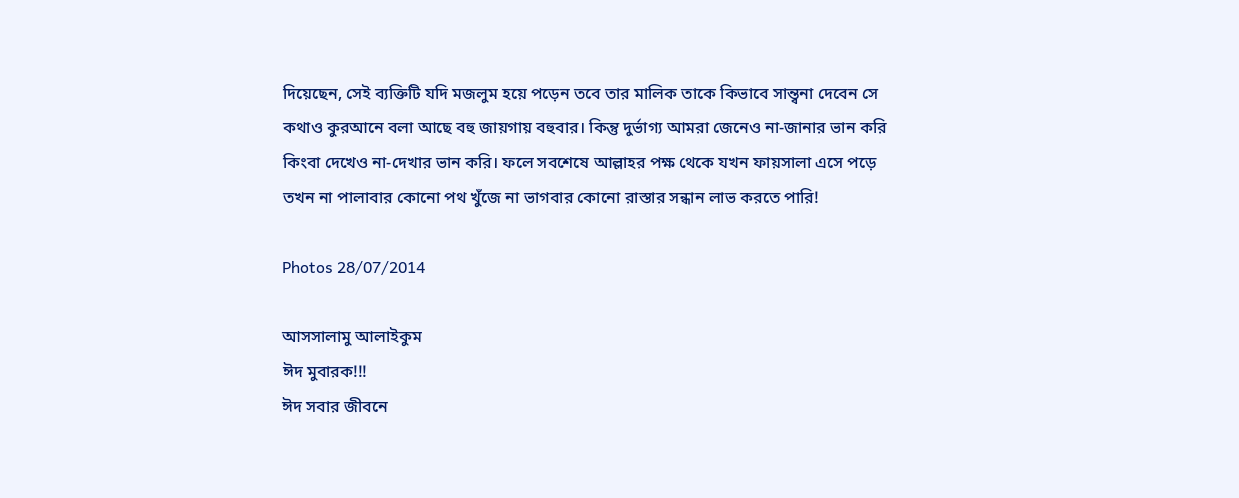দিয়েছেন, সেই ব্যক্তিটি যদি মজলুম হয়ে পড়েন তবে তার মালিক তাকে কিভাবে সান্ত্বনা দেবেন সে কথাও কুরআনে বলা আছে বহু জায়গায় বহুবার। কিন্তু দুর্ভাগ্য আমরা জেনেও না-জানার ভান করি কিংবা দেখেও না-দেখার ভান করি। ফলে সবশেষে আল্লাহর পক্ষ থেকে যখন ফায়সালা এসে পড়ে তখন না পালাবার কোনো পথ খুঁজে না ভাগবার কোনো রাস্তার সন্ধান লাভ করতে পারি!

Photos 28/07/2014

আসসালামু আলাইকুম
ঈদ মুবারক!!!
ঈদ সবার জীবনে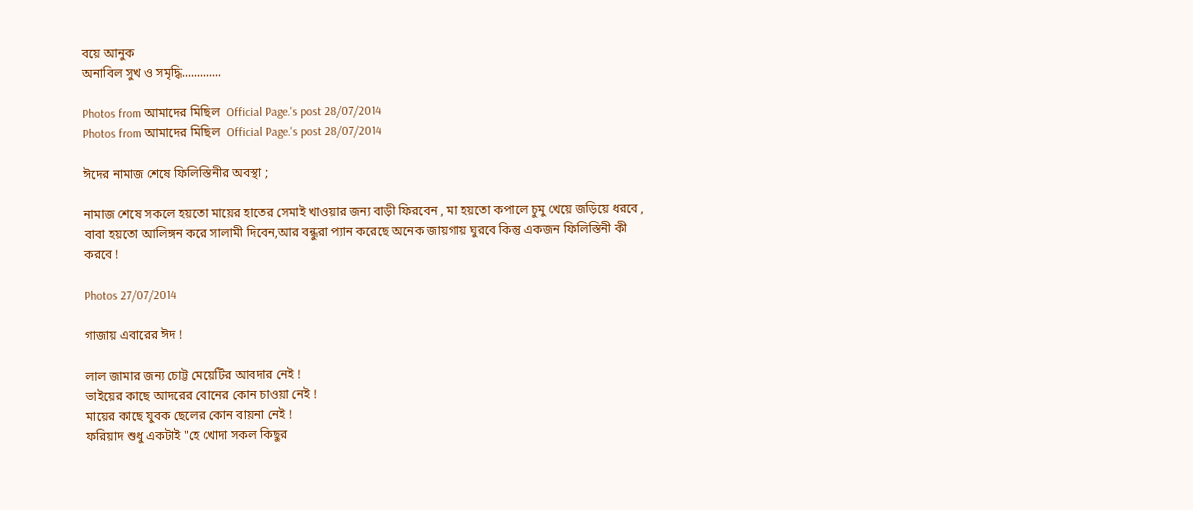বয়ে আনুক
অনাবিল সুখ ও সমৃদ্ধি.............

Photos from আমাদের মিছিল  Official Page.'s post 28/07/2014
Photos from আমাদের মিছিল  Official Page.'s post 28/07/2014

ঈদের নামাজ শেষে ফিলিস্তিনীর অবস্থা ;

নামাজ শেষে সকলে হয়তো মায়ের হাতের সেমাই খাওয়ার জন্য বাড়ী ফিরবেন , মা হয়তো কপালে চুমু খেয়ে জড়িয়ে ধরবে , বাবা হয়তো আলিঙ্গন করে সালামী দিবেন,আর বন্ধুরা প্যান করেছে অনেক জায়গায় ঘুরবে কিন্তু একজন ফিলিস্তিনী কী করবে !

Photos 27/07/2014

গাজায় এবারের ঈদ !

লাল জামার জন্য চোট্ট মেয়েটির আবদার নেই !
ভাইয়ের কাছে আদরের বোনের কোন চাওয়া নেই !
মায়ের কাছে যুবক ছেলের কোন বায়না নেই !
ফরিয়াদ শুধু একটাই "হে খোদা সকল কিছুর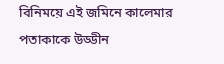বিনিময়ে এই জমিনে কালেমার পতাকাকে উড্ডীন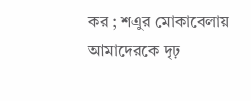কর ; শএুর মোকাবেলায় আমাদেরকে দৃঢ়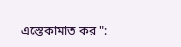এস্তেকামাত কর ":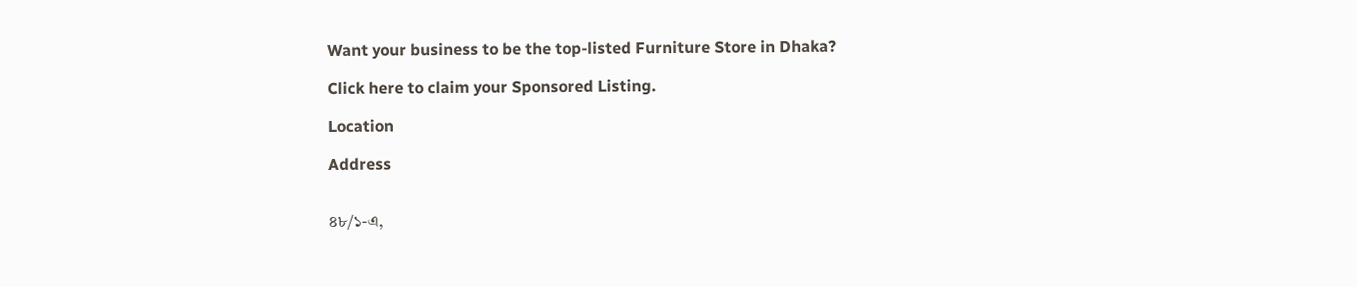Want your business to be the top-listed Furniture Store in Dhaka?

Click here to claim your Sponsored Listing.

Location

Address


৪৮/১-এ,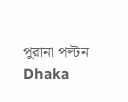পুরানা পল্টন
Dhaka